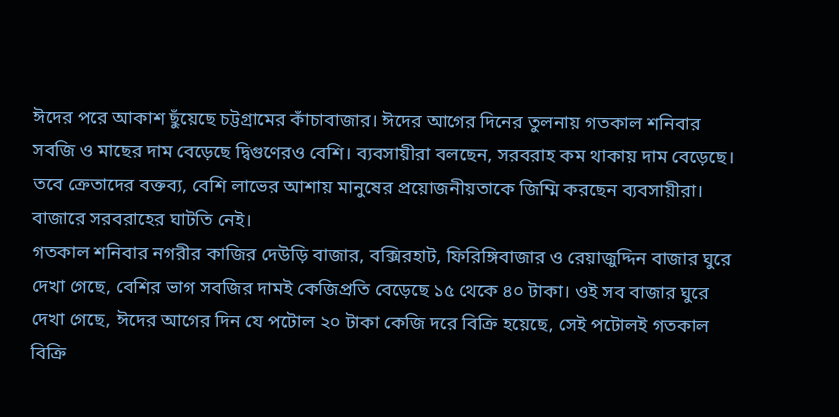ঈদের পরে আকাশ ছুঁয়েছে চট্টগ্রামের কাঁচাবাজার। ঈদের আগের দিনের তুলনায় গতকাল শনিবার সবজি ও মাছের দাম বেড়েছে দ্বিগুণেরও বেশি। ব্যবসায়ীরা বলছেন, সরবরাহ কম থাকায় দাম বেড়েছে। তবে ক্রেতাদের বক্তব্য, বেশি লাভের আশায় মানুষের প্রয়োজনীয়তাকে জিম্মি করছেন ব্যবসায়ীরা। বাজারে সরবরাহের ঘাটতি নেই।
গতকাল শনিবার নগরীর কাজির দেউড়ি বাজার, বক্সিরহাট, ফিরিঙ্গিবাজার ও রেয়াজুদ্দিন বাজার ঘুরে দেখা গেছে, বেশির ভাগ সবজির দামই কেজিপ্রতি বেড়েছে ১৫ থেকে ৪০ টাকা। ওই সব বাজার ঘুরে দেখা গেছে, ঈদের আগের দিন যে পটোল ২০ টাকা কেজি দরে বিক্রি হয়েছে, সেই পটোলই গতকাল বিক্রি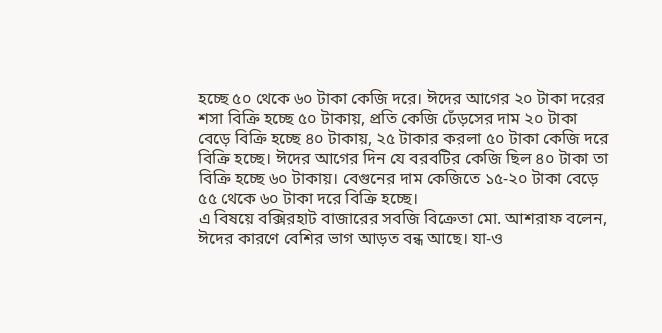হচ্ছে ৫০ থেকে ৬০ টাকা কেজি দরে। ঈদের আগের ২০ টাকা দরের শসা বিক্রি হচ্ছে ৫০ টাকায়, প্রতি কেজি ঢেঁড়সের দাম ২০ টাকা বেড়ে বিক্রি হচ্ছে ৪০ টাকায়, ২৫ টাকার করলা ৫০ টাকা কেজি দরে বিক্রি হচ্ছে। ঈদের আগের দিন যে বরবটির কেজি ছিল ৪০ টাকা তা বিক্রি হচ্ছে ৬০ টাকায়। বেগুনের দাম কেজিতে ১৫-২০ টাকা বেড়ে ৫৫ থেকে ৬০ টাকা দরে বিক্রি হচ্ছে।
এ বিষয়ে বক্সিরহাট বাজারের সবজি বিক্রেতা মো. আশরাফ বলেন, ঈদের কারণে বেশির ভাগ আড়ত বন্ধ আছে। যা-ও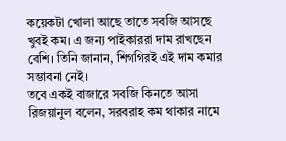কয়েকটা খোলা আছে তাতে সবজি আসছে খুবই কম। এ জন্য পাইকাররা দাম রাখছেন বেশি। তিনি জানান, শিগগিরই এই দাম কমার সম্ভাবনা নেই।
তবে একই বাজারে সবজি কিনতে আসা রিজয়ানুল বলেন, সরবরাহ কম থাকার নামে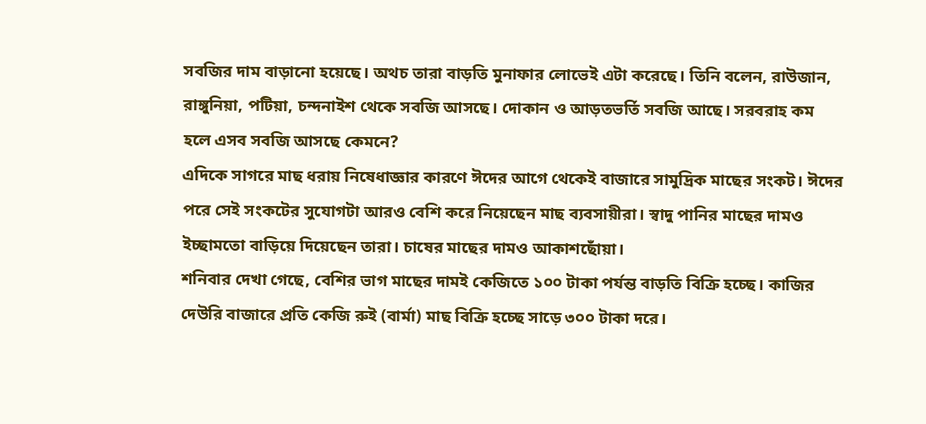সবজির দাম বাড়ানো হয়েছে। অথচ তারা বাড়তি মুনাফার লোভেই এটা করেছে। তিনি বলেন, রাউজান, রাঙ্গুনিয়া, পটিয়া, চন্দনাইশ থেকে সবজি আসছে। দোকান ও আড়তভর্তি সবজি আছে। সরবরাহ কম হলে এসব সবজি আসছে কেমনে?
এদিকে সাগরে মাছ ধরায় নিষেধাজ্ঞার কারণে ঈদের আগে থেকেই বাজারে সামুদ্রিক মাছের সংকট। ঈদের পরে সেই সংকটের সুযোগটা আরও বেশি করে নিয়েছেন মাছ ব্যবসায়ীরা। স্বাদু পানির মাছের দামও ইচ্ছামতো বাড়িয়ে দিয়েছেন তারা। চাষের মাছের দামও আকাশছোঁয়া।
শনিবার দেখা গেছে, বেশির ভাগ মাছের দামই কেজিতে ১০০ টাকা পর্যন্ত বাড়তি বিক্রি হচ্ছে। কাজির দেউরি বাজারে প্রতি কেজি রুই (বার্মা) মাছ বিক্রি হচ্ছে সাড়ে ৩০০ টাকা দরে।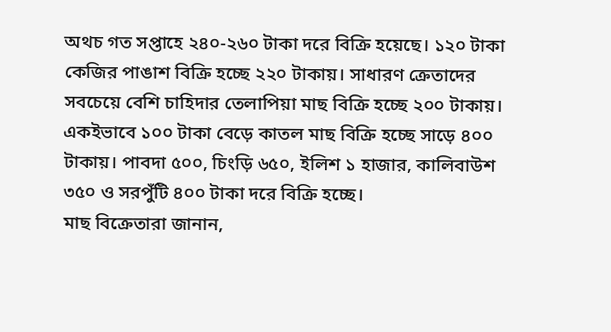অথচ গত সপ্তাহে ২৪০-২৬০ টাকা দরে বিক্রি হয়েছে। ১২০ টাকা কেজির পাঙাশ বিক্রি হচ্ছে ২২০ টাকায়। সাধারণ ক্রেতাদের সবচেয়ে বেশি চাহিদার তেলাপিয়া মাছ বিক্রি হচ্ছে ২০০ টাকায়। একইভাবে ১০০ টাকা বেড়ে কাতল মাছ বিক্রি হচ্ছে সাড়ে ৪০০ টাকায়। পাবদা ৫০০, চিংড়ি ৬৫০, ইলিশ ১ হাজার, কালিবাউশ ৩৫০ ও সরপুঁটি ৪০০ টাকা দরে বিক্রি হচ্ছে।
মাছ বিক্রেতারা জানান,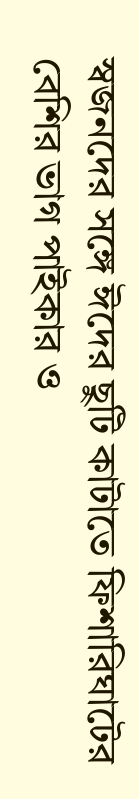স্বজনদের সঙ্গে ঈদের ছুটি কাটাতে ফিশারিঘাটের বেশির ভাগ পাইকার ও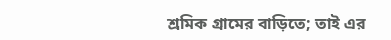শ্রমিক গ্রামের বাড়িতে; তাই এর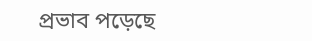প্রভাব পড়েছে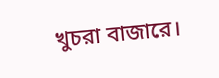খুচরা বাজারে।